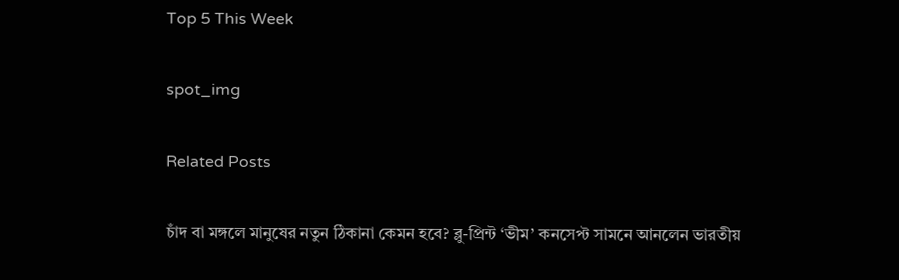Top 5 This Week

spot_img

Related Posts

চাঁদ বা মঙ্গলে মানুষের নতুন ঠিকানা কেমন হবে? ব্লু-প্রিন্ট ‘ভীম’ কনসেপ্ট সামনে আনলেন ভারতীয়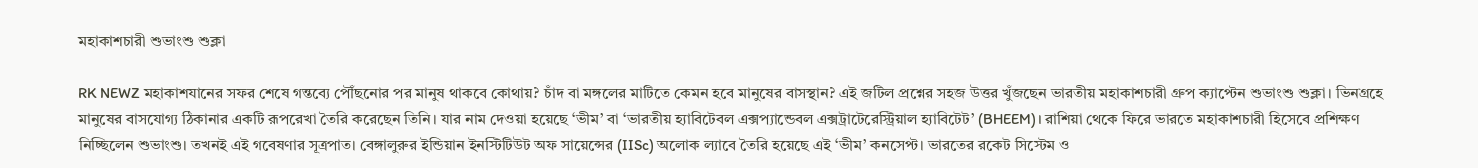মহাকাশচারী শুভাংশু শুক্লা

RK NEWZ মহাকাশযানের সফর শেষে গন্তব্যে পৌঁছনোর পর মানুষ থাকবে কোথায়? চাঁদ বা মঙ্গলের মাটিতে কেমন হবে মানুষের বাসস্থান? এই জটিল প্রশ্নের সহজ উত্তর খুঁজছেন ভারতীয় মহাকাশচারী গ্রুপ ক্যাপ্টেন শুভাংশু শুক্লা। ভিনগ্রহে মানুষের বাসযোগ্য ঠিকানার একটি রূপরেখা তৈরি করেছেন তিনি। যার নাম দেওয়া হয়েছে ‘ভীম’ বা ‘ভারতীয় হ্যাবিটেবল এক্সপ্যান্ডেবল এক্সট্রাটেরেস্ট্রিয়াল হ্যাবিটেট’ (BHEEM)। রাশিয়া থেকে ফিরে ভারতে মহাকাশচারী হিসেবে প্রশিক্ষণ নিচ্ছিলেন শুভাংশু। তখনই এই গবেষণার সূত্রপাত। বেঙ্গালুরুর ইন্ডিয়ান ইনস্টিটিউট অফ সায়েন্সের (IISc) অলোক ল্যাবে তৈরি হয়েছে এই ‘ভীম’ কনসেপ্ট। ভারতের রকেট সিস্টেম ও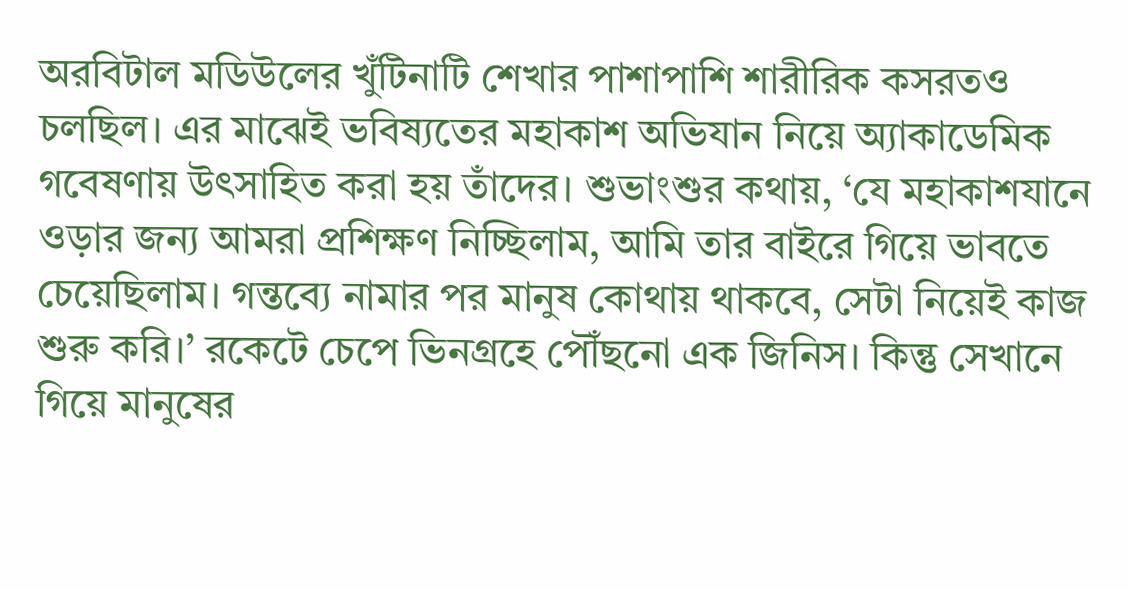অরবিটাল মডিউলের খুঁটিনাটি শেখার পাশাপাশি শারীরিক কসরতও চলছিল। এর মাঝেই ভবিষ্যতের মহাকাশ অভিযান নিয়ে অ্যাকাডেমিক গবেষণায় উৎসাহিত করা হয় তাঁদের। শুভাংশুর কথায়, ‘যে মহাকাশযানে ওড়ার জন্য আমরা প্রশিক্ষণ নিচ্ছিলাম, আমি তার বাইরে গিয়ে ভাবতে চেয়েছিলাম। গন্তব্যে নামার পর মানুষ কোথায় থাকবে, সেটা নিয়েই কাজ শুরু করি।’ রকেটে চেপে ভিনগ্রহে পৌঁছনো এক জিনিস। কিন্তু সেখানে গিয়ে মানুষের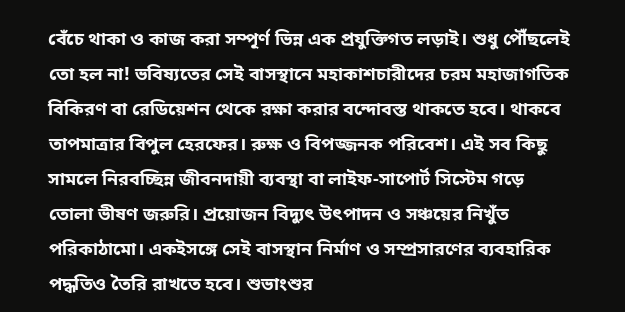বেঁচে থাকা ও কাজ করা সম্পূর্ণ ভিন্ন এক প্রযুক্তিগত লড়াই। শুধু পৌঁছলেই তো হল না! ভবিষ্যতের সেই বাসস্থানে মহাকাশচারীদের চরম মহাজাগতিক বিকিরণ বা রেডিয়েশন থেকে রক্ষা করার বন্দোবস্ত থাকতে হবে। থাকবে তাপমাত্রার বিপুল হেরফের। রুক্ষ ও বিপজ্জনক পরিবেশ। এই সব কিছু সামলে নিরবচ্ছিন্ন জীবনদায়ী ব্যবস্থা বা লাইফ-সাপোর্ট সিস্টেম গড়ে তোলা ভীষণ জরুরি। প্রয়োজন বিদ্যুৎ উৎপাদন ও সঞ্চয়ের নিখুঁত পরিকাঠামো। একইসঙ্গে সেই বাসস্থান নির্মাণ ও সম্প্রসারণের ব্যবহারিক পদ্ধতিও তৈরি রাখতে হবে। শুভাংশুর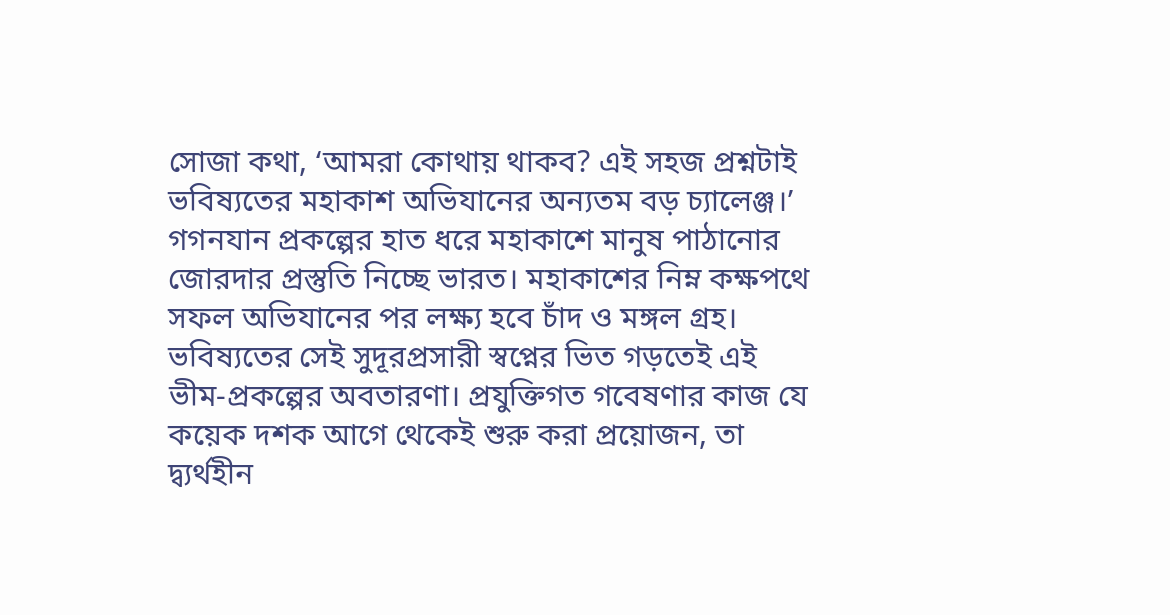সোজা কথা, ‘আমরা কোথায় থাকব? এই সহজ প্রশ্নটাই ভবিষ্যতের মহাকাশ অভিযানের অন্যতম বড় চ্যালেঞ্জ।’ গগনযান প্রকল্পের হাত ধরে মহাকাশে মানুষ পাঠানোর জোরদার প্রস্তুতি নিচ্ছে ভারত। মহাকাশের নিম্ন কক্ষপথে সফল অভিযানের পর লক্ষ্য হবে চাঁদ ও মঙ্গল গ্রহ। ভবিষ্যতের সেই সুদূরপ্রসারী স্বপ্নের ভিত গড়তেই এই ভীম-প্রকল্পের অবতারণা। প্রযুক্তিগত গবেষণার কাজ যে কয়েক দশক আগে থেকেই শুরু করা প্রয়োজন, তা দ্ব্যর্থহীন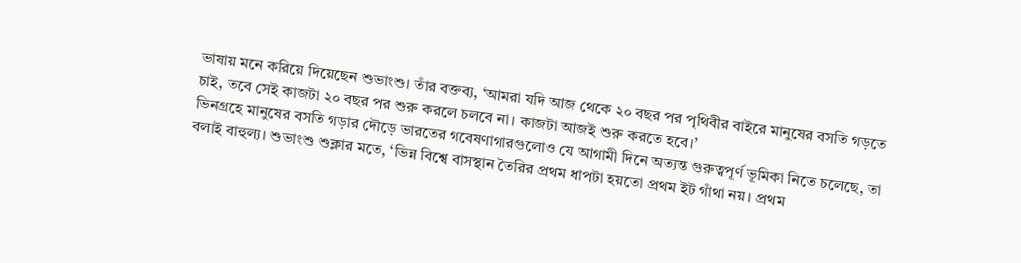ভাষায় মনে করিয়ে দিয়েছেন শুভাংশু। তাঁর বক্তব্য, ‘আমরা যদি আজ থেকে ২০ বছর পর পৃথিবীর বাইরে মানুষের বসতি গড়তে চাই, তবে সেই কাজটা ২০ বছর পর শুরু করলে চলবে না। কাজটা আজই শুরু করতে হবে।’
ভিনগ্রহে মানুষের বসতি গড়ার দৌড়ে ভারতের গবেষণাগারগুলোও যে আগামী দিনে অত্যন্ত গুরুত্বপূর্ণ ভূমিকা নিতে চলেছে, তা বলাই বাহুল্য। শুভাংশু শুক্লার মতে, ‘ভিন্ন বিশ্বে বাসস্থান তৈরির প্রথম ধাপটা হয়তো প্রথম ইট গাঁথা নয়। প্রথম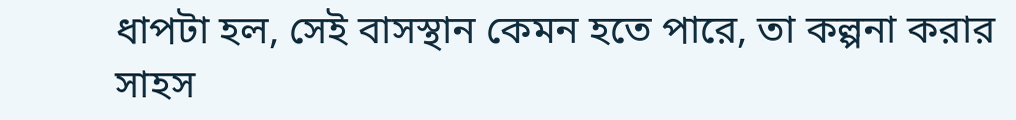ধাপটা হল, সেই বাসস্থান কেমন হতে পারে, তা কল্পনা করার সাহস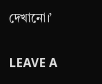দেখানো।’

LEAVE A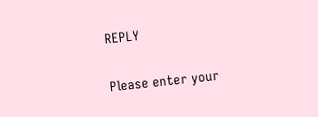REPLY

Please enter your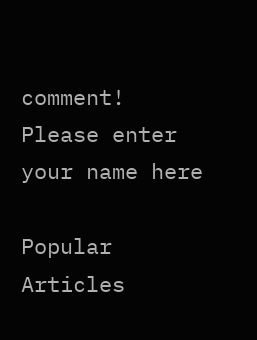comment!
Please enter your name here

Popular Articles